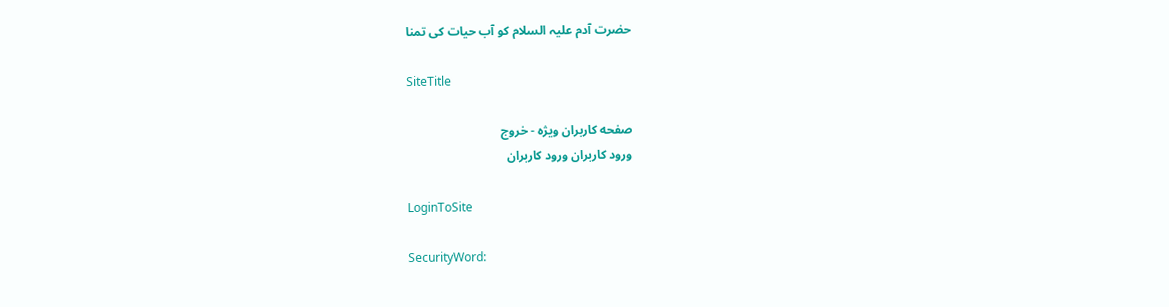حضرت آدم علیہ السلام کو آب حیات کى تمنا

SiteTitle

صفحه کاربران ویژه - خروج
ورود کاربران ورود کاربران

LoginToSite

SecurityWord: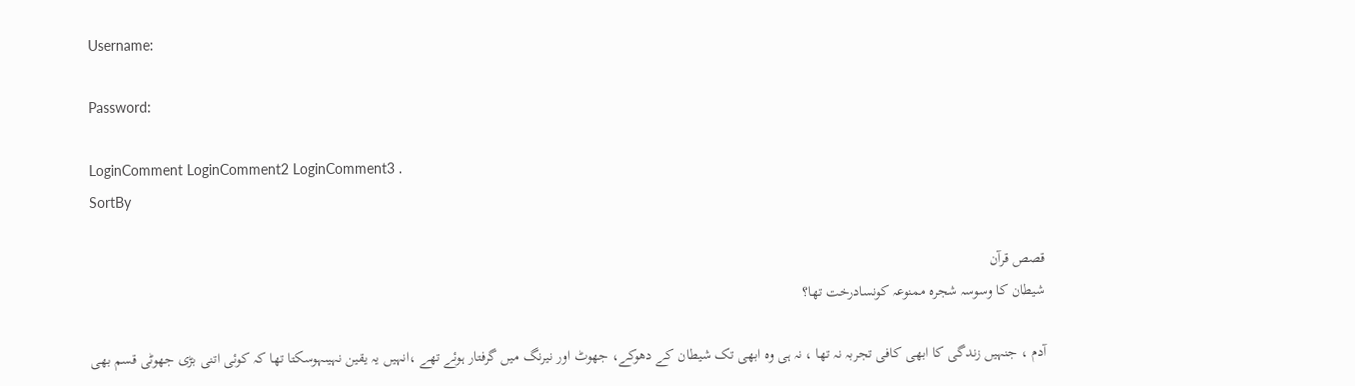Username:

Password:

LoginComment LoginComment2 LoginComment3 .
SortBy

قصص قرآن
شیطان کا وسوسہ شجرہ ممنوعہ کونسادرخت تھا؟

آدم ، جنہیں زندگى کا ابھى کافى تجربہ نہ تھا ، نہ ہى وہ ابھى تک شیطان کے دھوکے، جھوٹ اور نیرنگ میں گرفتار ہوئے تھے ،انہیں یہ یقین نہیںہوسکتا تھا کہ کوئی اتنى بڑى جھوٹى قسم بھى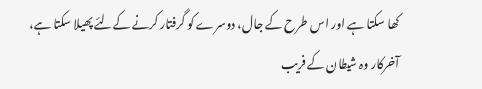کھا سکتا ہے اور اس طرح کے جال، دوسرے کو گرفتار کرنے کےلئے پھیلا سکتا ہے، آخرکار وہ شیطان کے فریب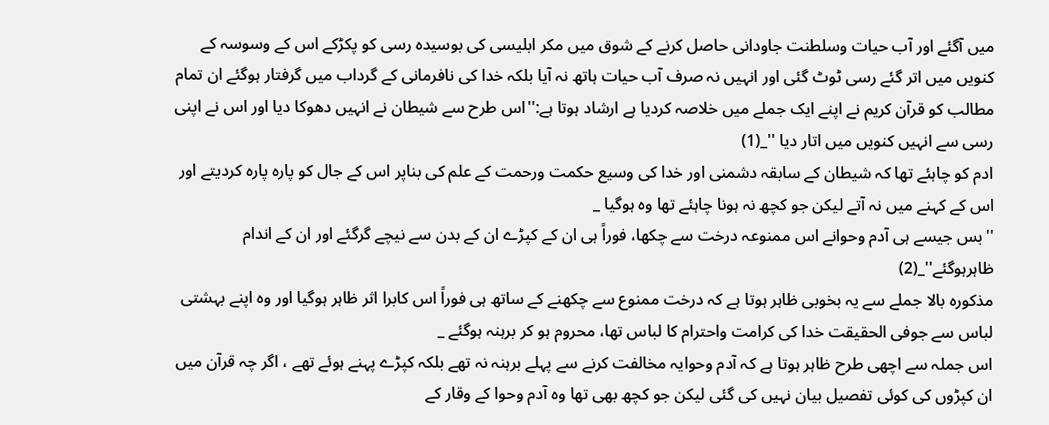میں آگئے اور آب حیات وسلطنت جاودانى حاصل کرنے کے شوق میں مکر ابلیسى کى بوسیدہ رسى کو پکڑکے اس کے وسوسہ کے کنویں میں اتر گئے رسى ٹوٹ گئی اور انہیں نہ صرف آب حیات ہاتھ نہ آیا بلکہ خدا کى نافرمانى کے گرداب میں گرفتار ہوگئے ان تمام مطالب کو قرآن کریم نے اپنے ایک جملے میں خلاصہ کردیا ہے ارشاد ہوتا ہے:''اس طرح سے شیطان نے انہیں دھوکا دیا اور اس نے اپنى رسى سے انہیں کنویں میں اتار دیا ''_(1)
ادم کو چاہئے تھا کہ شیطان کے سابقہ دشمنى اور خدا کى وسیع حکمت ورحمت کے علم کى بناپر اس کے جال کو پارہ پارہ کردیتے اور اس کے کہنے میں نہ آتے لیکن جو کچھ نہ ہونا چاہئے تھا وہ ہوگیا _
''بس جیسے ہى آدم وحوانے اس ممنوعہ درخت سے چکھا، فوراً ہى ان کے کپڑے ان کے بدن سے نیچے گرگئے اور ان کے اندام ظاہرہوگئے''_(2)
مذکورہ بالا جملے سے یہ بخوبى ظاہر ہوتا ہے کہ درخت ممنوع سے چکھنے کے ساتھ ہى فوراً اس کابرا اثر ظاہر ہوگیا اور وہ اپنے بہشتى لباس سے جوفى الحقیقت خدا کى کرامت واحترام کا لباس تھا، محروم ہو کر برہنہ ہوگئے _
اس جملہ سے اچھى طرح ظاہر ہوتا ہے کہ آدم وحوایہ مخالفت کرنے سے پہلے برہنہ نہ تھے بلکہ کپڑے پہنے ہوئے تھے ، اگر چہ قرآن میں ان کپڑوں کى کوئی تفصیل بیان نہیں کى گئی لیکن جو کچھ بھى تھا وہ آدم وحوا کے وقار کے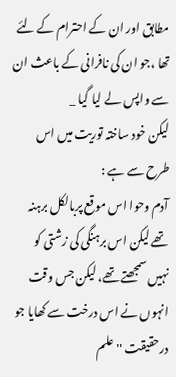مطابق اور ان کے احترام کے لئے تھا ،جو ان کى نافرانى کے باعث ان سے واپس لے لیا گیا _
لیکن خود ساختہ توریت میں اس طرح سے ہے :
آدم وحوا اس موقع پربالکل برہنہ تھے لیکن اس برہنگى کى زشتى کو نہیں سمجھتے تھے، لیکن جس وقت انہوں نے اس درخت سے کھایا جو درحقیقت '' علم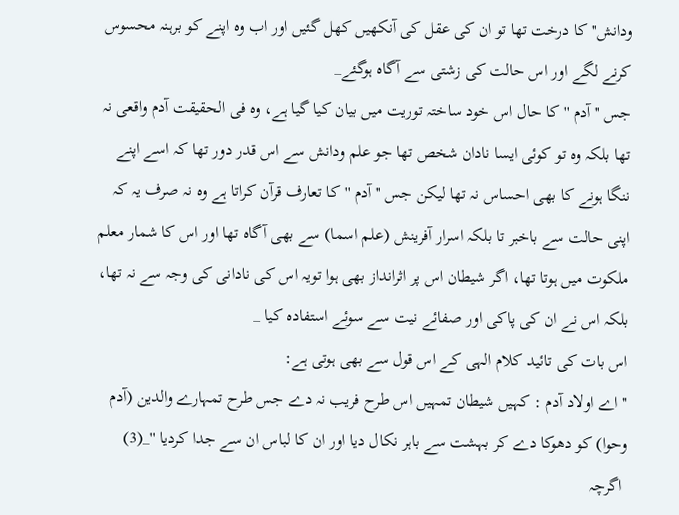ودانش'' کا درخت تھا تو ان کى عقل کى آنکھیں کھل گئیں اور اب وہ اپنے کو برہنہ محسوس کرنے لگے اور اس حالت کى زشتى سے آگاہ ہوگئے_
جس '' آدم '' کا حال اس خود ساختہ توریت میں بیان کیا گیا ہے، وہ فى الحقیقت آدم واقعى نہ تھا بلکہ وہ تو کوئی ایسا نادان شخص تھا جو علم ودانش سے اس قدر دور تھا کہ اسے اپنے ننگا ہونے کا بھى احساس نہ تھا لیکن جس '' آدم ''کا تعارف قرآن کراتا ہے وہ نہ صرف یہ کہ اپنى حالت سے باخبر تا بلکہ اسرار آفرینش (علم اسما) سے بھى آگاہ تھا اور اس کا شمار معلم ملکوت میں ہوتا تھا، اگر شیطان اس پر اثرانداز بھى ہوا تویہ اس کى نادانى کى وجہ سے نہ تھا، بلکہ اس نے ان کى پاکى اور صفائے نیت سے سوئے استفادہ کیا _
اس بات کى تائید کلام الہى کے اس قول سے بھى ہوتى ہے:
''اے اولاد آدم : کہیں شیطان تمہیں اس طرح فریب نہ دے جس طرح تمہارے والدین (آدم وحوا) کو دھوکا دے کر بہشت سے باہر نکال دیا اور ان کا لباس ان سے جدا کردیا ''_(3)
 اگرچہ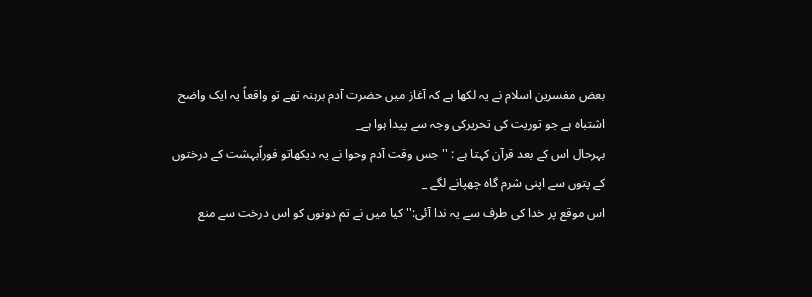بعض مفسرین اسلام نے یہ لکھا ہے کہ آغاز میں حضرت آدم برہنہ تھے تو واقعاً یہ ایک واضح اشتباہ ہے جو توریت کى تحریرکى وجہ سے پیدا ہوا ہے_
بہرحال اس کے بعد قرآن کہتا ہے : '' جس وقت آدم وحوا نے یہ دیکھاتو فوراًبہشت کے درختوں کے پتوں سے اپنى شرم گاہ چھپانے لگے _
اس موقع پر خدا کى طرف سے یہ ندا آئی:'' کیا میں نے تم دونوں کو اس درخت سے منع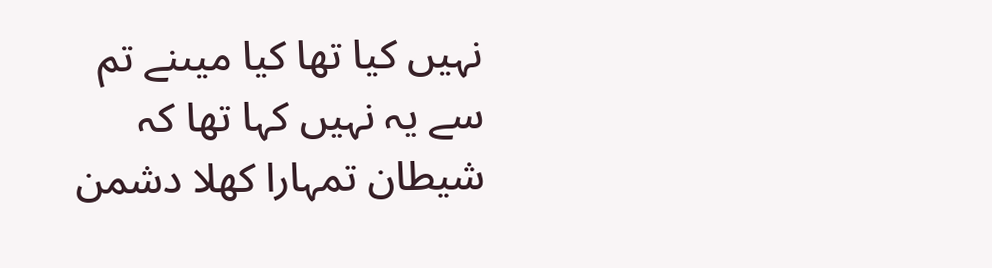نہیں کیا تھا کیا میںنے تم سے یہ نہیں کہا تھا کہ شیطان تمہارا کھلا دشمن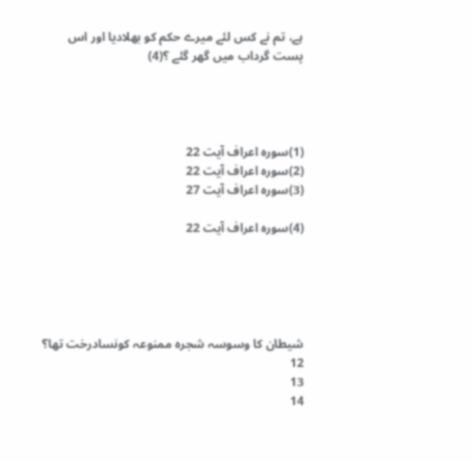ہے، تم نے کس لئے میرے حکم کو بھلادیا اور اس پست گرداب میں گھر گئے ؟(4)




(1)سورہ اعراف آیت 22
(2)سورہ اعراف آیت 22
(3)سورہ اعراف آیت 27

(4)سورہ اعراف آیت 22





شیطان کا وسوسہ شجرہ ممنوعہ کونسادرخت تھا؟
12
13
14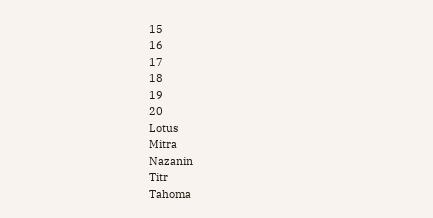15
16
17
18
19
20
Lotus
Mitra
Nazanin
Titr
Tahoma